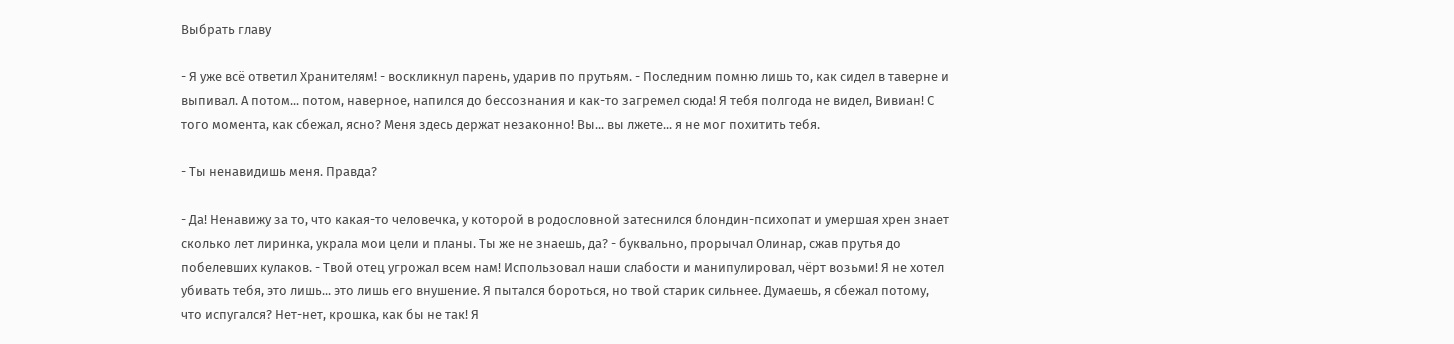Выбрать главу

- Я уже всё ответил Хранителям! - воскликнул парень, ударив по прутьям. - Последним помню лишь то, как сидел в таверне и выпивал. А потом... потом, наверное, напился до бессознания и как-то загремел сюда! Я тебя полгода не видел, Вивиан! С того момента, как сбежал, ясно? Меня здесь держат незаконно! Вы... вы лжете... я не мог похитить тебя.

- Ты ненавидишь меня. Правда?

- Да! Ненавижу за то, что какая-то человечка, у которой в родословной затеснился блондин-психопат и умершая хрен знает сколько лет лиринка, украла мои цели и планы. Ты же не знаешь, да? - буквально, прорычал Олинар, сжав прутья до побелевших кулаков. - Твой отец угрожал всем нам! Использовал наши слабости и манипулировал, чёрт возьми! Я не хотел убивать тебя, это лишь... это лишь его внушение. Я пытался бороться, но твой старик сильнее. Думаешь, я сбежал потому, что испугался? Нет-нет, крошка, как бы не так! Я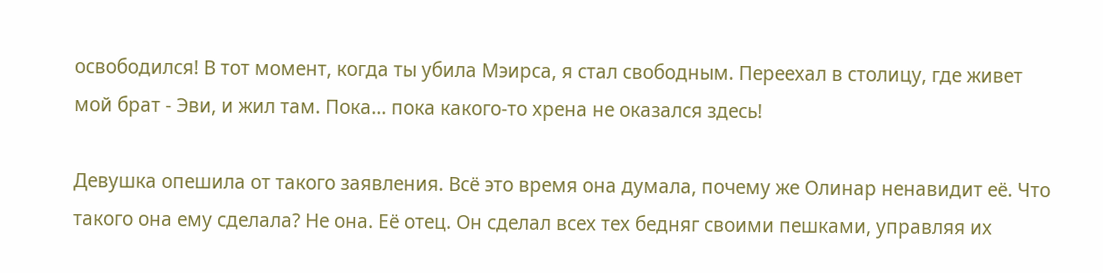освободился! В тот момент, когда ты убила Мэирса, я стал свободным. Переехал в столицу, где живет мой брат - Эви, и жил там. Пока... пока какого-то хрена не оказался здесь!

Девушка опешила от такого заявления. Всё это время она думала, почему же Олинар ненавидит её. Что такого она ему сделала? Не она. Её отец. Он сделал всех тех бедняг своими пешками, управляя их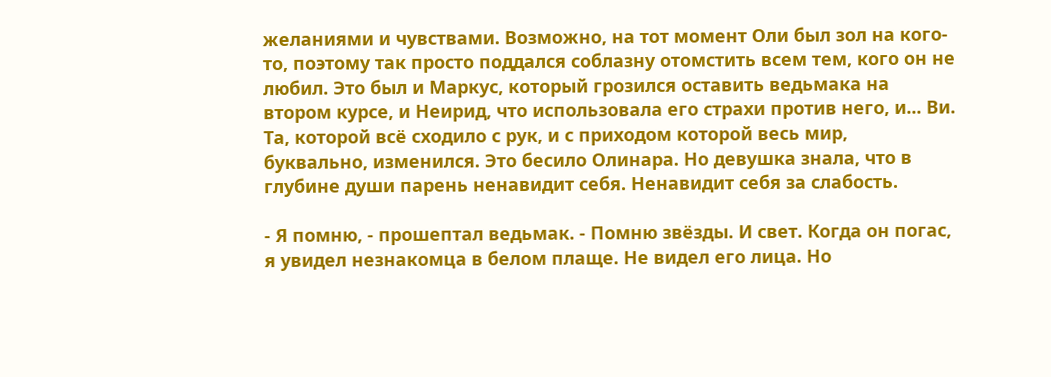желаниями и чувствами. Возможно, на тот момент Оли был зол на кого-то, поэтому так просто поддался соблазну отомстить всем тем, кого он не любил. Это был и Маркус, который грозился оставить ведьмака на втором курсе, и Неирид, что использовала его страхи против него, и... Ви. Та, которой всё сходило с рук, и с приходом которой весь мир, буквально, изменился. Это бесило Олинара. Но девушка знала, что в глубине души парень ненавидит себя. Ненавидит себя за слабость.

- Я помню, - прошептал ведьмак. - Помню звёзды. И свет. Когда он погас, я увидел незнакомца в белом плаще. Не видел его лица. Но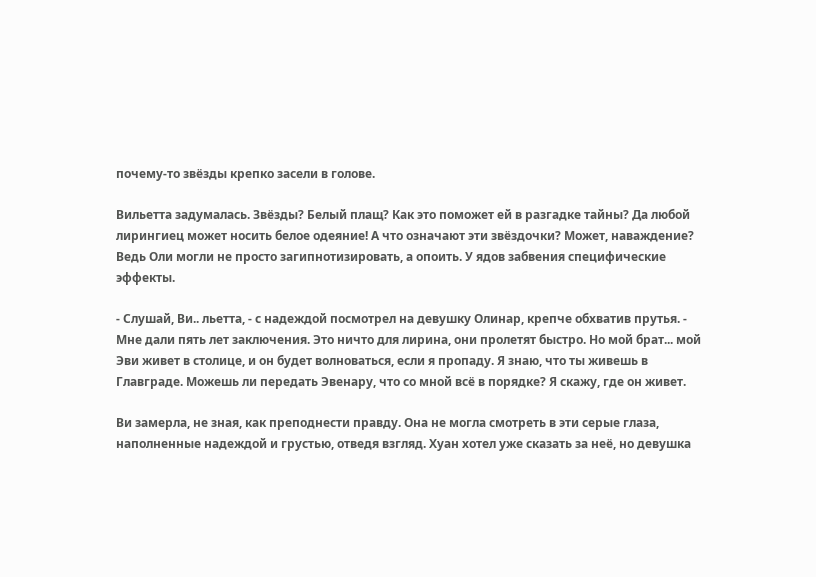почему-то звёзды крепко засели в голове.

Вильетта задумалась. Звёзды? Белый плащ? Как это поможет ей в разгадке тайны? Да любой лирингиец может носить белое одеяние! А что означают эти звёздочки? Может, наваждение? Ведь Оли могли не просто загипнотизировать, а опоить. У ядов забвения специфические эффекты.

- Слушай, Ви.. льетта, - с надеждой посмотрел на девушку Олинар, крепче обхватив прутья. - Мне дали пять лет заключения. Это ничто для лирина, они пролетят быстро. Но мой брат... мой Эви живет в столице, и он будет волноваться, если я пропаду. Я знаю, что ты живешь в Главграде. Можешь ли передать Эвенару, что со мной всё в порядке? Я скажу, где он живет.

Ви замерла, не зная, как преподнести правду. Она не могла смотреть в эти серые глаза, наполненные надеждой и грустью, отведя взгляд. Хуан хотел уже сказать за неё, но девушка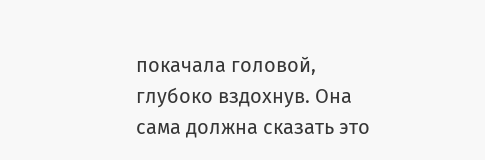покачала головой, глубоко вздохнув. Она сама должна сказать это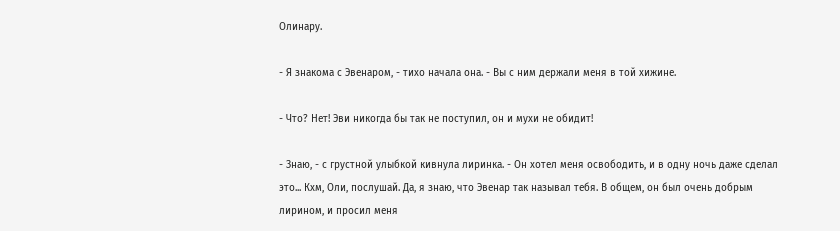Олинару.

- Я знакома с Эвенаром, - тихо начала она. - Вы с ним держали меня в той хижине.

- Что? Нет! Эви никогда бы так не поступил, он и мухи не обидит!

- Знаю, - с грустной улыбкой кивнула лиринка. - Он хотел меня освободить, и в одну ночь даже сделал это... Кхм, Оли, послушай. Да, я знаю, что Эвенар так называл тебя. В общем, он был очень добрым лирином, и просил меня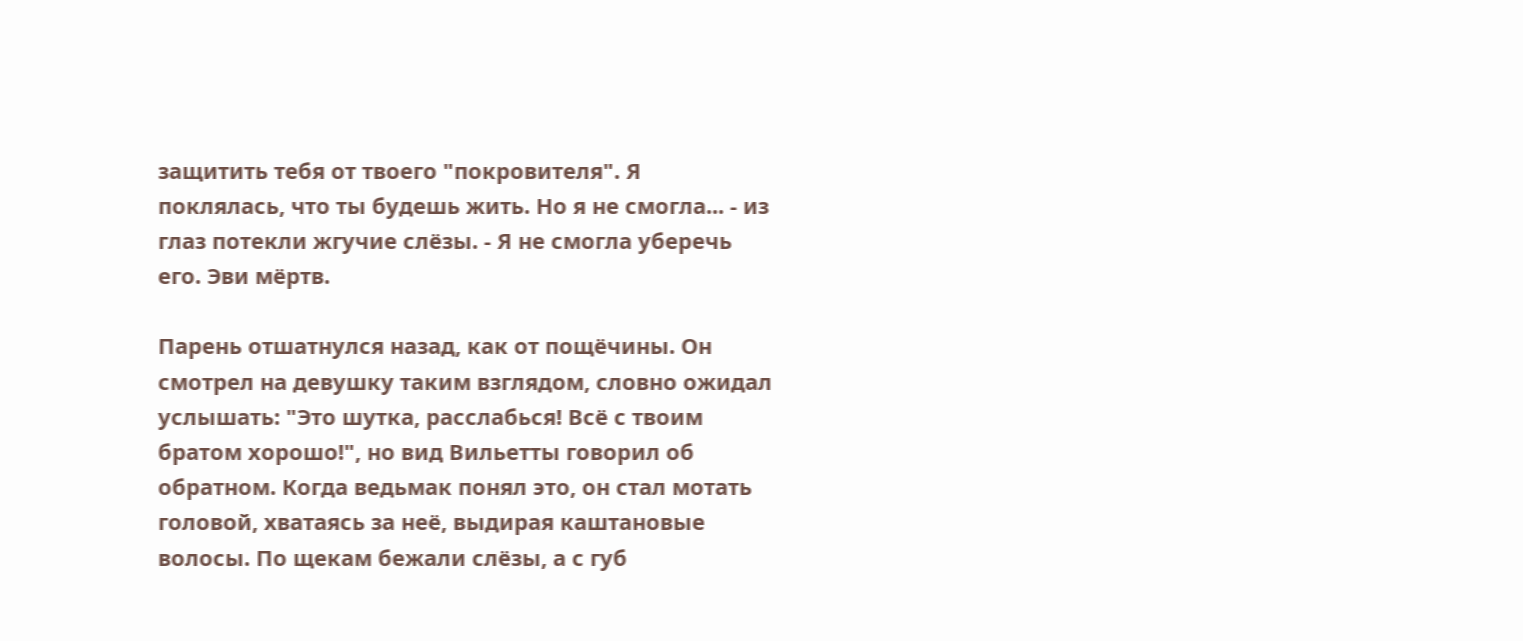защитить тебя от твоего "покровителя". Я поклялась, что ты будешь жить. Но я не смогла... - из глаз потекли жгучие слёзы. - Я не смогла уберечь его. Эви мёртв.

Парень отшатнулся назад, как от пощёчины. Он смотрел на девушку таким взглядом, словно ожидал услышать: "Это шутка, расслабься! Всё с твоим братом хорошо!", но вид Вильетты говорил об обратном. Когда ведьмак понял это, он стал мотать головой, хватаясь за неё, выдирая каштановые волосы. По щекам бежали слёзы, а с губ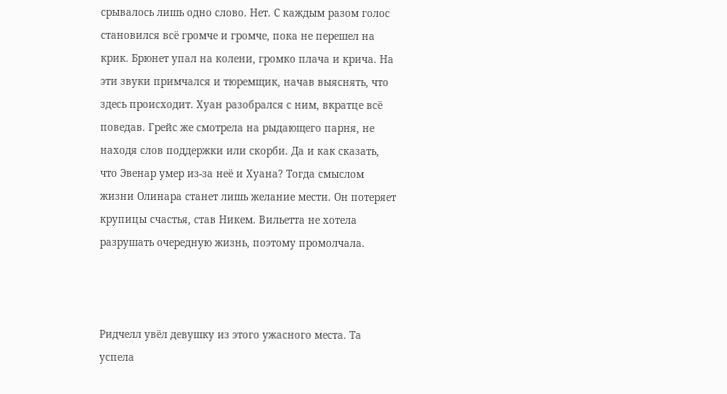срывалось лишь одно слово. Нет. С каждым разом голос становился всё громче и громче, пока не перешел на крик. Брюнет упал на колени, громко плача и крича. На эти звуки примчался и тюремщик, начав выяснять, что здесь происходит. Хуан разобрался с ним, вкратце всё поведав. Грейс же смотрела на рыдающего парня, не находя слов поддержки или скорби. Да и как сказать, что Эвенар умер из-за неё и Хуана? Тогда смыслом жизни Олинара станет лишь желание мести. Он потеряет крупицы счастья, став Никем. Вильетта не хотела разрушать очередную жизнь, поэтому промолчала.



Ридчелл увёл девушку из этого ужасного места. Та успела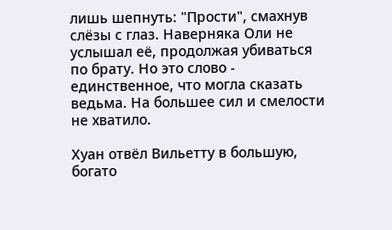лишь шепнуть: "Прости", смахнув слёзы с глаз. Наверняка Оли не услышал её, продолжая убиваться по брату. Но это слово - единственное, что могла сказать ведьма. На большее сил и смелости не хватило.

Хуан отвёл Вильетту в большую, богато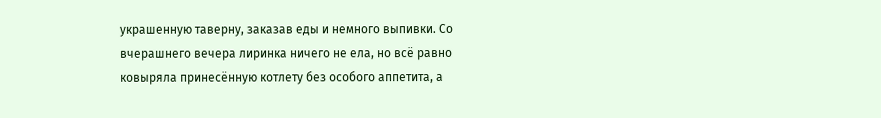украшенную таверну, заказав еды и немного выпивки. Со вчерашнего вечера лиринка ничего не ела, но всё равно ковыряла принесённую котлету без особого аппетита, а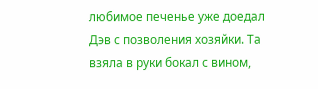любимое печенье уже доедал Дэв с позволения хозяйки. Та взяла в руки бокал с вином,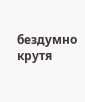бездумно крутя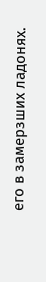его в замерзших ладонях.